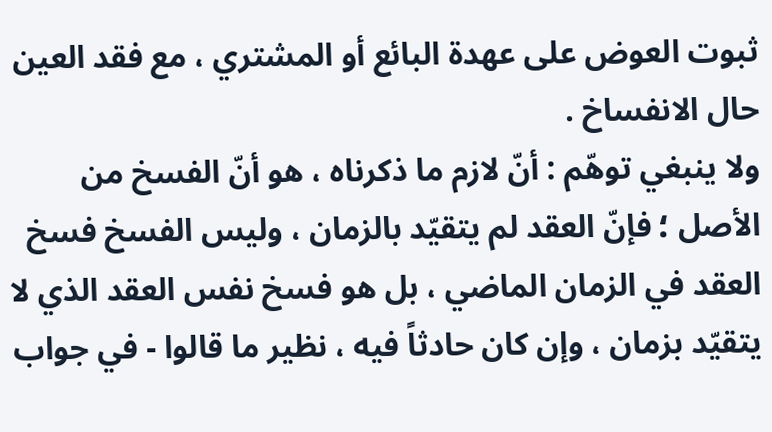ثبوت العوض على عهدة البائع أو المشتري ، مع فقد العين حال الانفساخ .
ولا ينبغي توهّم : أنّ لازم ما ذكرناه ، هو أنّ الفسخ من الأصل ؛ فإنّ العقد لم يتقيّد بالزمان ، وليس الفسخ فسخ العقد في الزمان الماضي ، بل هو فسخ نفس العقد الذي لا يتقيّد بزمان ، وإن كان حادثاً فيه ، نظير ما قالوا - في جواب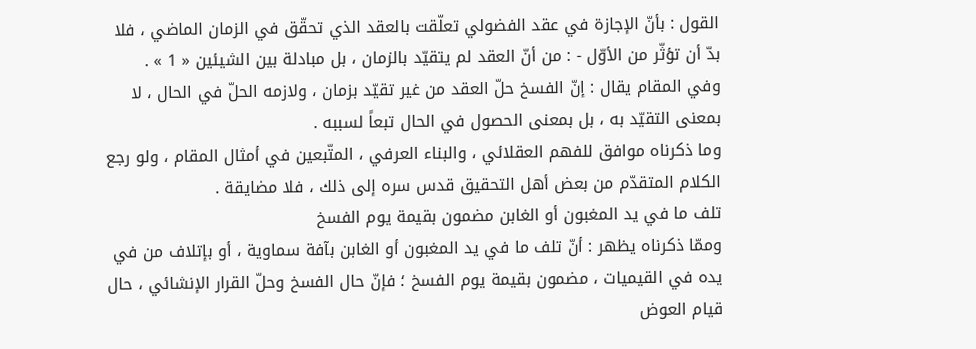القول : بأنّ الإجازة في عقد الفضولي تعلّقت بالعقد الذي تحقّق في الزمان الماضي ، فلا بدّ أن تؤثّر من الأوّل - : من أنّ العقد لم يتقيّد بالزمان ، بل مبادلة بين الشيئين « 1 » .
وفي المقام يقال : إنّ الفسخ حلّ العقد من غير تقيّد بزمان ، ولازمه الحلّ في الحال ، لا بمعنى التقيّد به ، بل بمعنى الحصول في الحال تبعاً لسببه .
وما ذكرناه موافق للفهم العقلائي ، والبناء العرفي ، المتّبعين في أمثال المقام ، ولو رجع الكلام المتقدّم من بعض أهل التحقيق قدس سره إلى ذلك ، فلا مضايقة .
تلف ما في يد المغبون أو الغابن مضمون بقيمة يوم الفسخ
وممّا ذكرناه يظهر : أنّ تلف ما في يد المغبون أو الغابن بآفة سماوية ، أو بإتلاف من في يده في القيميات ، مضمون بقيمة يوم الفسخ ؛ فإنّ حال الفسخ وحلّ القرار الإنشائي ، حال قيام العوض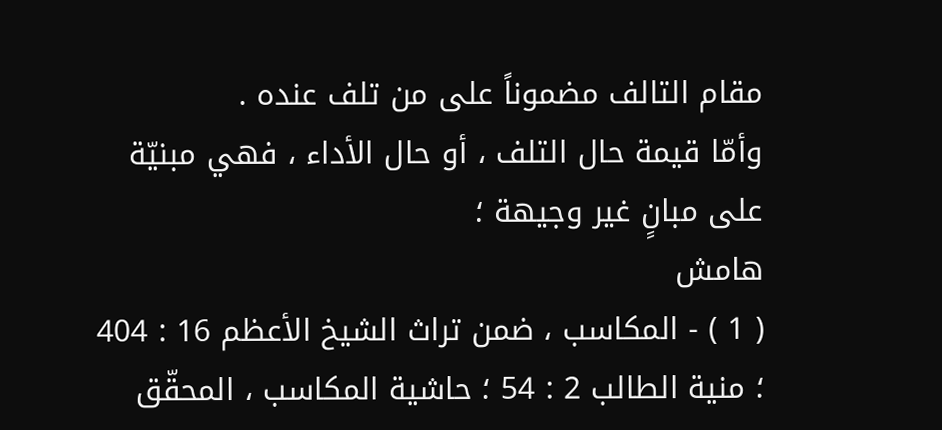مقام التالف مضموناً على من تلف عنده .
وأمّا قيمة حال التلف ، أو حال الأداء ، فهي مبنيّة على مبانٍ غير وجيهة ؛
هامش
( 1 ) - المكاسب ، ضمن تراث الشيخ الأعظم 16 : 404 ؛ منية الطالب 2 : 54 ؛ حاشية المكاسب ، المحقّق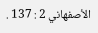الأصفهاني 2 : 137 .